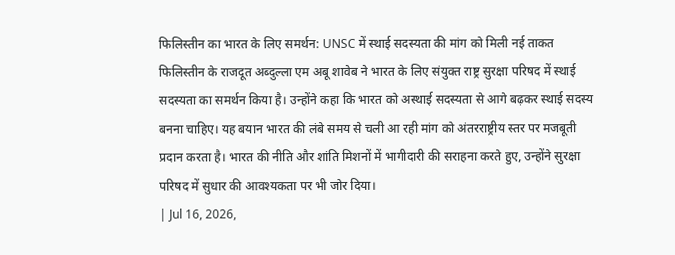फिलिस्तीन का भारत के लिए समर्थन: UNSC में स्थाई सदस्यता की मांग को मिली नई ताकत
फिलिस्तीन के राजदूत अब्दुल्ला एम अबू शावेब ने भारत के लिए संयुक्त राष्ट्र सुरक्षा परिषद में स्थाई सदस्यता का समर्थन किया है। उन्होंने कहा कि भारत को अस्थाई सदस्यता से आगे बढ़कर स्थाई सदस्य बनना चाहिए। यह बयान भारत की लंबे समय से चली आ रही मांग को अंतरराष्ट्रीय स्तर पर मजबूती प्रदान करता है। भारत की नीति और शांति मिशनों में भागीदारी की सराहना करते हुए, उन्होंने सुरक्षा परिषद में सुधार की आवश्यकता पर भी जोर दिया।
| Jul 16, 2026,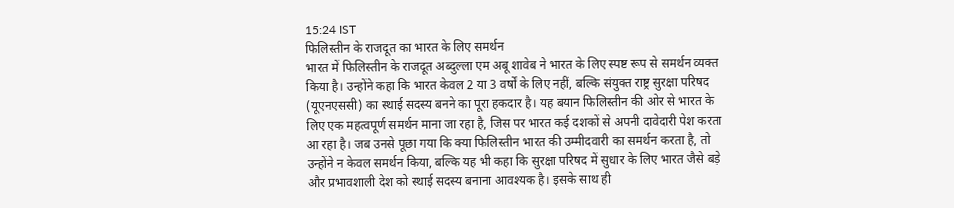15:24 IST
फिलिस्तीन के राजदूत का भारत के लिए समर्थन
भारत में फिलिस्तीन के राजदूत अब्दुल्ला एम अबू शावेब ने भारत के लिए स्पष्ट रूप से समर्थन व्यक्त किया है। उन्होंने कहा कि भारत केवल 2 या 3 वर्षों के लिए नहीं, बल्कि संयुक्त राष्ट्र सुरक्षा परिषद (यूएनएससी) का स्थाई सदस्य बनने का पूरा हकदार है। यह बयान फिलिस्तीन की ओर से भारत के लिए एक महत्वपूर्ण समर्थन माना जा रहा है, जिस पर भारत कई दशकों से अपनी दावेदारी पेश करता आ रहा है। जब उनसे पूछा गया कि क्या फिलिस्तीन भारत की उम्मीदवारी का समर्थन करता है, तो उन्होंने न केवल समर्थन किया, बल्कि यह भी कहा कि सुरक्षा परिषद में सुधार के लिए भारत जैसे बड़े और प्रभावशाली देश को स्थाई सदस्य बनाना आवश्यक है। इसके साथ ही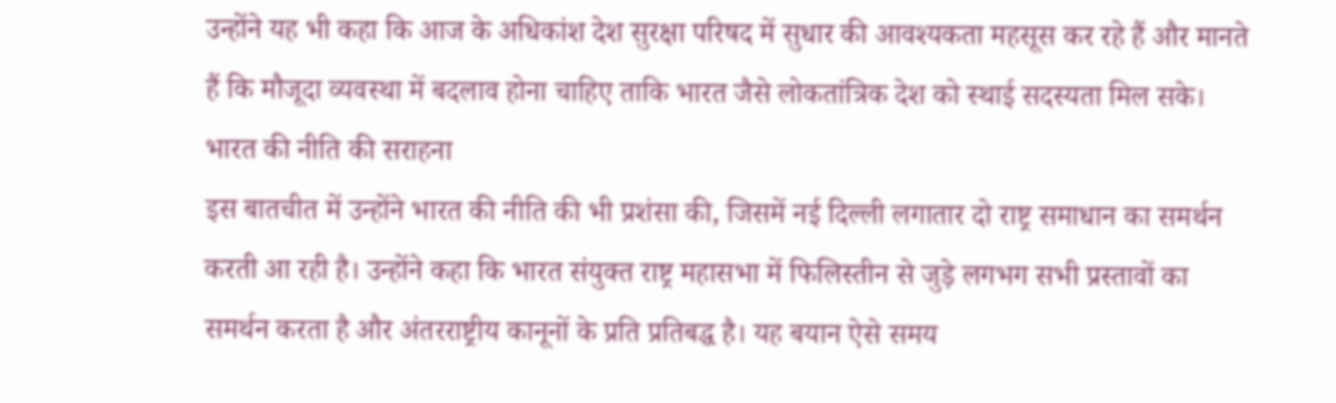उन्होंने यह भी कहा कि आज के अधिकांश देश सुरक्षा परिषद में सुधार की आवश्यकता महसूस कर रहे हैं और मानते हैं कि मौजूदा व्यवस्था में बदलाव होना चाहिए ताकि भारत जैसे लोकतांत्रिक देश को स्थाई सदस्यता मिल सके।
भारत की नीति की सराहना
इस बातचीत में उन्होंने भारत की नीति की भी प्रशंसा की, जिसमें नई दिल्ली लगातार दो राष्ट्र समाधान का समर्थन करती आ रही है। उन्होंने कहा कि भारत संयुक्त राष्ट्र महासभा में फिलिस्तीन से जुड़े लगभग सभी प्रस्तावों का समर्थन करता है और अंतरराष्ट्रीय कानूनों के प्रति प्रतिबद्ध है। यह बयान ऐसे समय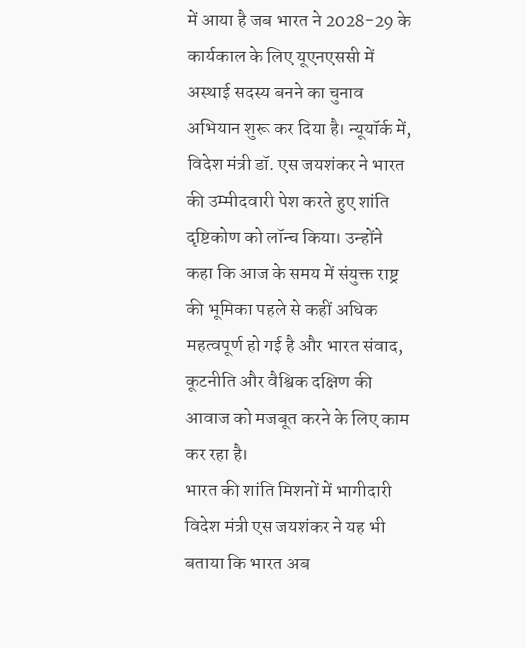में आया है जब भारत ने 2028-29 के कार्यकाल के लिए यूएनएससी में अस्थाई सदस्य बनने का चुनाव अभियान शुरू कर दिया है। न्यूयॉर्क में, विदेश मंत्री डॉ. एस जयशंकर ने भारत की उम्मीदवारी पेश करते हुए शांति दृष्टिकोण को लॉन्च किया। उन्होंने कहा कि आज के समय में संयुक्त राष्ट्र की भूमिका पहले से कहीं अधिक महत्वपूर्ण हो गई है और भारत संवाद, कूटनीति और वैश्विक दक्षिण की आवाज को मजबूत करने के लिए काम कर रहा है।
भारत की शांति मिशनों में भागीदारी
विदेश मंत्री एस जयशंकर ने यह भी बताया कि भारत अब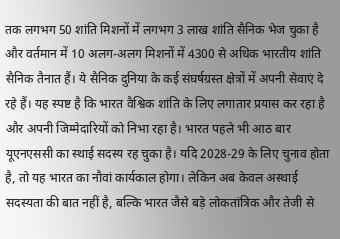तक लगभग 50 शांति मिशनों में लगभग 3 लाख शांति सैनिक भेज चुका है और वर्तमान में 10 अलग-अलग मिशनों में 4300 से अधिक भारतीय शांति सैनिक तैनात हैं। ये सैनिक दुनिया के कई संघर्षग्रस्त क्षेत्रों में अपनी सेवाएं दे रहे हैं। यह स्पष्ट है कि भारत वैश्विक शांति के लिए लगातार प्रयास कर रहा है और अपनी जिम्मेदारियों को निभा रहा है। भारत पहले भी आठ बार यूएनएससी का स्थाई सदस्य रह चुका है। यदि 2028-29 के लिए चुनाव होता है, तो यह भारत का नौवां कार्यकाल होगा। लेकिन अब केवल अस्थाई सदस्यता की बात नहीं है, बल्कि भारत जैसे बड़े लोकतांत्रिक और तेजी से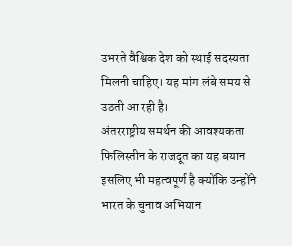उभरते वैश्विक देश को स्थाई सदस्यता मिलनी चाहिए। यह मांग लंबे समय से उठती आ रही है।
अंतरराष्ट्रीय समर्थन की आवश्यकता
फिलिस्तीन के राजदूत का यह बयान इसलिए भी महत्वपूर्ण है क्योंकि उन्होंने भारत के चुनाव अभियान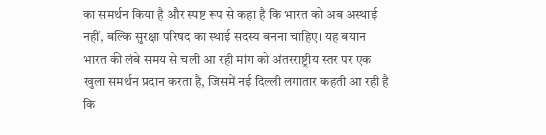का समर्थन किया है और स्पष्ट रूप से कहा है कि भारत को अब अस्थाई नहीं, बल्कि सुरक्षा परिषद का स्थाई सदस्य बनना चाहिए। यह बयान भारत की लंबे समय से चली आ रही मांग को अंतरराष्ट्रीय स्तर पर एक खुला समर्थन प्रदान करता है, जिसमें नई दिल्ली लगातार कहती आ रही है कि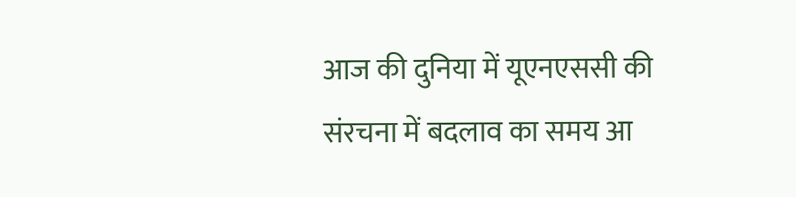आज की दुनिया में यूएनएससी की संरचना में बदलाव का समय आ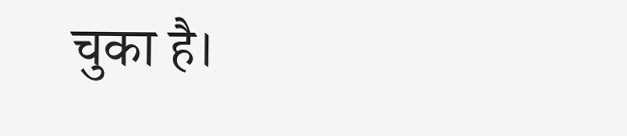चुका है।